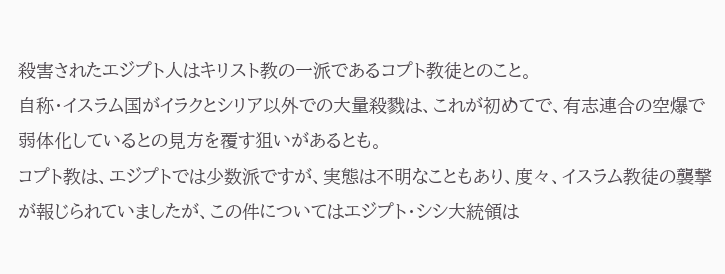殺害されたエジプト人はキリスト教の一派であるコプト教徒とのこと。
自称・イスラム国がイラクとシリア以外での大量殺戮は、これが初めてで、有志連合の空爆で弱体化しているとの見方を覆す狙いがあるとも。
コプト教は、エジプトでは少数派ですが、実態は不明なこともあり、度々、イスラム教徒の襲撃が報じられていましたが、この件についてはエジプト・シシ大統領は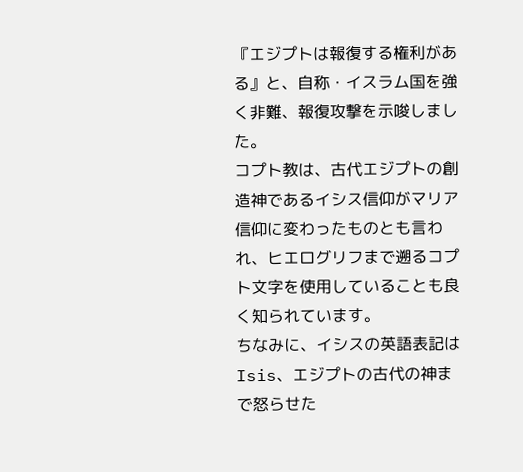『エジプトは報復する権利がある』と、自称・イスラム国を強く非難、報復攻撃を示唆しました。
コプト教は、古代エジプトの創造神であるイシス信仰がマリア信仰に変わったものとも言われ、ヒエログリフまで遡るコプト文字を使用していることも良く知られています。
ちなみに、イシスの英語表記はIsis、エジプトの古代の神まで怒らせた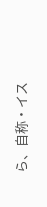ら、自称・イス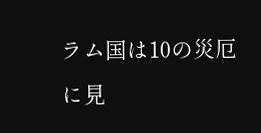ラム国は10の災厄に見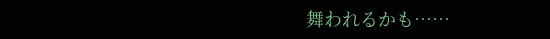舞われるかも……